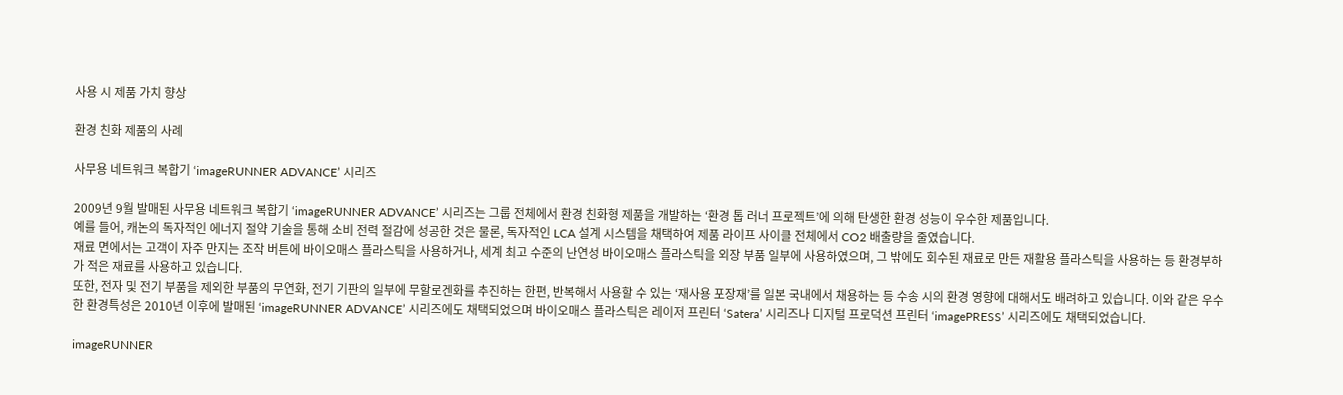사용 시 제품 가치 향상

환경 친화 제품의 사례

사무용 네트워크 복합기 ‘imageRUNNER ADVANCE’ 시리즈

2009년 9월 발매된 사무용 네트워크 복합기 ‘imageRUNNER ADVANCE’ 시리즈는 그룹 전체에서 환경 친화형 제품을 개발하는 ‘환경 톱 러너 프로젝트’에 의해 탄생한 환경 성능이 우수한 제품입니다.
예를 들어, 캐논의 독자적인 에너지 절약 기술을 통해 소비 전력 절감에 성공한 것은 물론, 독자적인 LCA 설계 시스템을 채택하여 제품 라이프 사이클 전체에서 CO2 배출량을 줄였습니다.
재료 면에서는 고객이 자주 만지는 조작 버튼에 바이오매스 플라스틱을 사용하거나, 세계 최고 수준의 난연성 바이오매스 플라스틱을 외장 부품 일부에 사용하였으며, 그 밖에도 회수된 재료로 만든 재활용 플라스틱을 사용하는 등 환경부하가 적은 재료를 사용하고 있습니다.
또한, 전자 및 전기 부품을 제외한 부품의 무연화, 전기 기판의 일부에 무할로겐화를 추진하는 한편, 반복해서 사용할 수 있는 ‘재사용 포장재’를 일본 국내에서 채용하는 등 수송 시의 환경 영향에 대해서도 배려하고 있습니다. 이와 같은 우수한 환경특성은 2010년 이후에 발매된 ‘imageRUNNER ADVANCE’ 시리즈에도 채택되었으며 바이오매스 플라스틱은 레이저 프린터 ‘Satera’ 시리즈나 디지털 프로덕션 프린터 ‘imagePRESS’ 시리즈에도 채택되었습니다.

imageRUNNER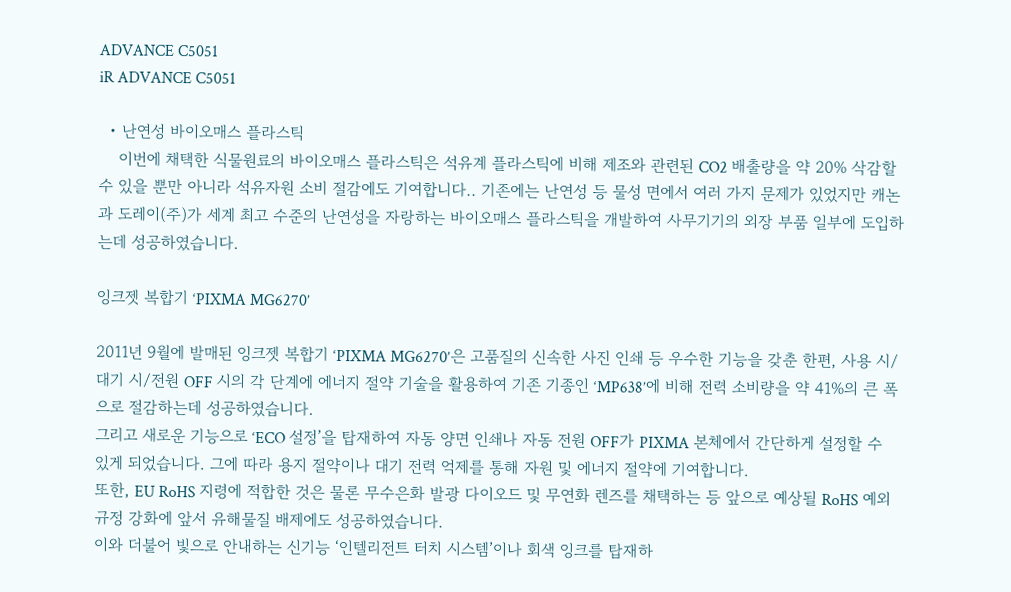ADVANCE C5051
iR ADVANCE C5051

  • 난연성 바이오매스 플라스틱
    이번에 채택한 식물원료의 바이오매스 플라스틱은 석유계 플라스틱에 비해 제조와 관련된 CO2 배출량을 약 20% 삭감할 수 있을 뿐만 아니라 석유자원 소비 절감에도 기여합니다.. 기존에는 난연성 등 물성 면에서 여러 가지 문제가 있었지만 캐논과 도레이(주)가 세계 최고 수준의 난연성을 자랑하는 바이오매스 플라스틱을 개발하여 사무기기의 외장 부품 일부에 도입하는데 성공하였습니다.

잉크젯 복합기 ‘PIXMA MG6270’

2011년 9월에 발매된 잉크젯 복합기 ‘PIXMA MG6270’은 고품질의 신속한 사진 인쇄 등 우수한 기능을 갖춘 한편, 사용 시/대기 시/전원 OFF 시의 각 단계에 에너지 절약 기술을 활용하여 기존 기종인 ‘MP638’에 비해 전력 소비량을 약 41%의 큰 폭으로 절감하는데 성공하였습니다.
그리고 새로운 기능으로 ‘ECO 설정’을 탑재하여 자동 양면 인쇄나 자동 전원 OFF가 PIXMA 본체에서 간단하게 설정할 수 있게 되었습니다. 그에 따라 용지 절약이나 대기 전력 억제를 통해 자원 및 에너지 절약에 기여합니다.
또한, EU RoHS 지령에 적합한 것은 물론 무수은화 발광 다이오드 및 무연화 렌즈를 채택하는 등 앞으로 예상될 RoHS 예외 규정 강화에 앞서 유해물질 배제에도 성공하였습니다.
이와 더불어 빛으로 안내하는 신기능 ‘인텔리전트 터치 시스템’이나 회색 잉크를 탑재하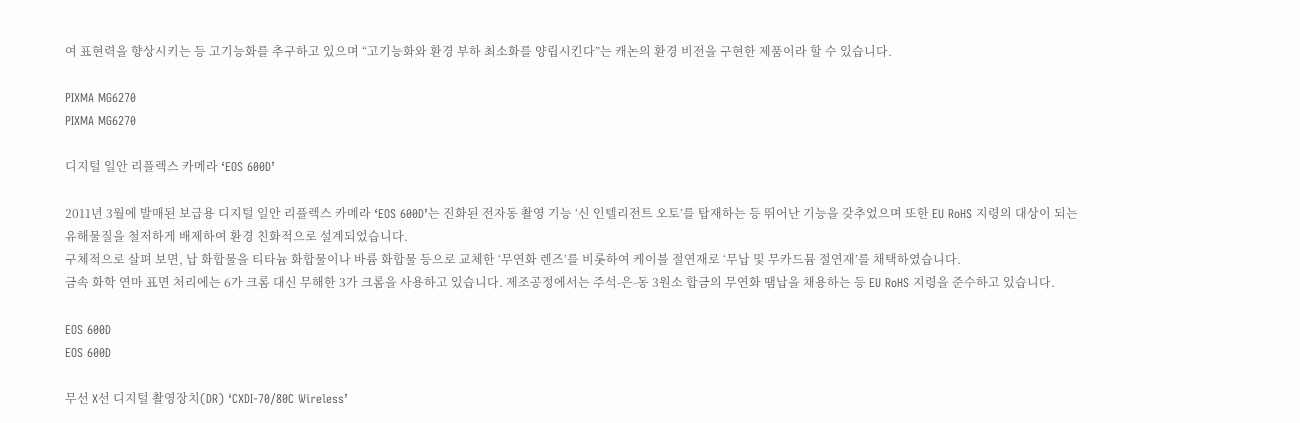여 표현력을 향상시키는 등 고기능화를 추구하고 있으며 “고기능화와 환경 부하 최소화를 양립시킨다”는 캐논의 환경 비전을 구현한 제품이라 할 수 있습니다.

PIXMA MG6270
PIXMA MG6270

디지털 일안 리플렉스 카메라 ‘EOS 600D’

2011년 3월에 발매된 보급용 디지털 일안 리플렉스 카메라 ‘EOS 600D’는 진화된 전자동 촬영 기능 ‘신 인텔리전트 오토’를 탑재하는 등 뛰어난 기능을 갖추었으며 또한 EU RoHS 지령의 대상이 되는 유해물질을 철저하게 배제하여 환경 친화적으로 설계되었습니다.
구체적으로 살펴 보면, 납 화합물을 티타늄 화합물이나 바륨 화합물 등으로 교체한 ‘무연화 렌즈’를 비롯하여 케이블 절연재로 ‘무납 및 무카드뮴 절연재’를 채택하였습니다.
금속 화학 연마 표면 처리에는 6가 크롬 대신 무해한 3가 크롬을 사용하고 있습니다. 제조공정에서는 주석-은-동 3원소 합금의 무연화 땜납을 채용하는 등 EU RoHS 지령을 준수하고 있습니다.

EOS 600D
EOS 600D

무선 X선 디지털 촬영장치(DR) ‘CXDI-70/80C Wireless’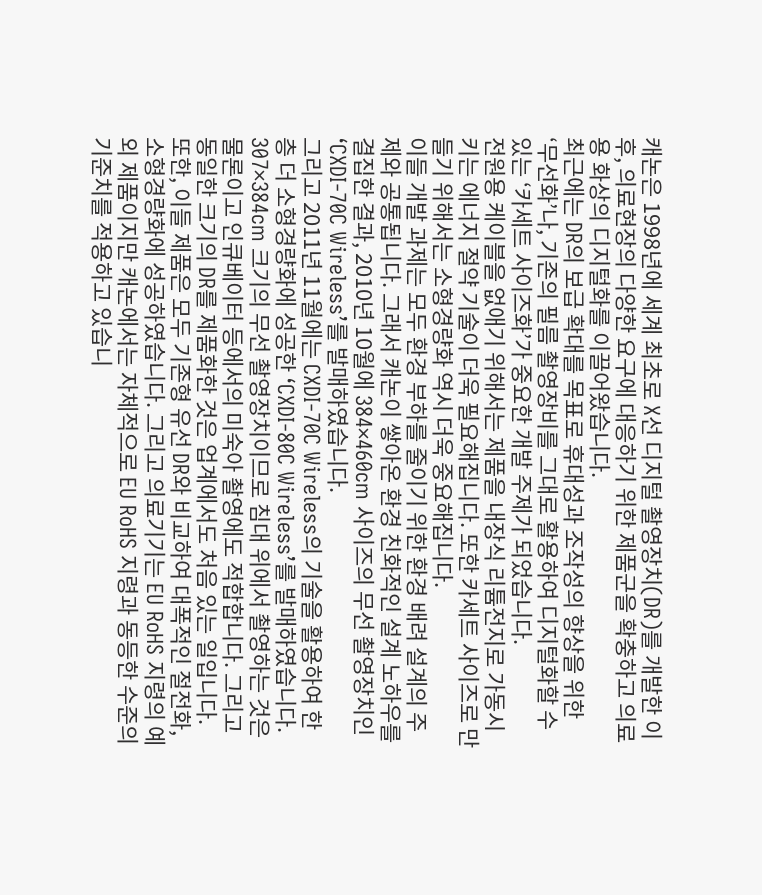캐논은 1998년에 세계 최초로 X선 디지털 촬영장치(DR)를 개발한 이후, 의료현장의 다양한 요구에 대응하기 위한 제품군을 확충하고 의료용 화상의 디지털화를 이끌어왔습니다.
최근에는 DR의 보급 확대를 목표로 휴대성과 조작성의 향상을 위한 ‘무선화’나, 기존의 필름 촬영장비를 그대로 활용하여 디지털화할 수 있는 ‘카세트 사이즈화’가 중요한 개발 주제가 되었습니다.
전원용 케이블을 없애기 위해서는 제품을 내장식 리튬전지로 가동시키는 에너지 절약 기술이 더욱 필요해집니다. 또한 카세트 사이즈로 만들기 위해서는 소형경량화 역시 더욱 중요해집니다.
이들 개발 과제는 모두 환경 부하를 줄이기 위한 환경 배려 설계의 주제와 공통됩니다. 그래서 캐논이 쌓아온 환경 친화적인 설계 노하우를 결집한 결과, 2010년 10월에 384×460cm 사이즈의 무선 촬영장치인 ‘CXDI-70C Wireless’를 발매하였습니다.
그리고 2011년 11월에는 CXDI-70C Wireless의 기술을 활용하여 한층 더 소형경량화에 성공한 ‘CXDI-80C Wireless’를 발매하였습니다. 307×384cm 크기의 무선 촬영장치이므로 침대 위에서 촬영하는 것은 물론이고 인큐베이터 등에서의 미숙아 촬영에도 적합합니다. 그리고 동일한 크기의 DR를 제품화한 것은 업계에서도 처음 있는 일입니다.
또한, 이들 제품은 모두 기존형 유선 DR와 비교하여 대폭적인 절전화, 소형경량화에 성공하였습니다. 그리고 의료기기는 EU RoHS 지령의 예외 제품이지만 캐논에서는 자체적으로 EU RoHS 지령과 동등한 수준의 기준치를 적용하고 있습니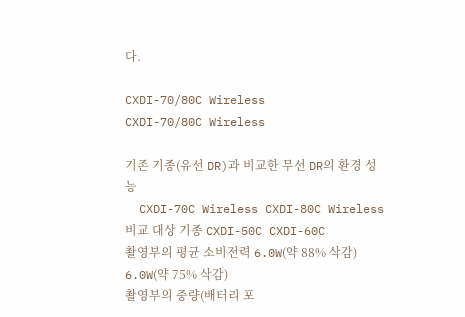다.

CXDI-70/80C Wireless
CXDI-70/80C Wireless

기존 기종(유선 DR)과 비교한 무선 DR의 환경 성능
  CXDI-70C Wireless CXDI-80C Wireless
비교 대상 기종 CXDI-50C CXDI-60C
촬영부의 평균 소비전력 6.0W(약 88% 삭감) 6.0W(약 75% 삭감)
촬영부의 중량(배터리 포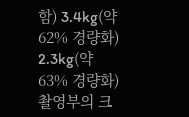함) 3.4kg(약 62% 경량화) 2.3kg(약 63% 경량화)
촬영부의 크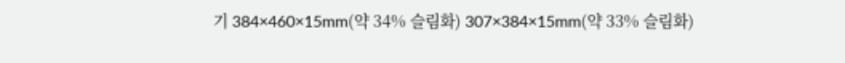기 384×460×15mm(약 34% 슬림화) 307×384×15mm(약 33% 슬림화)